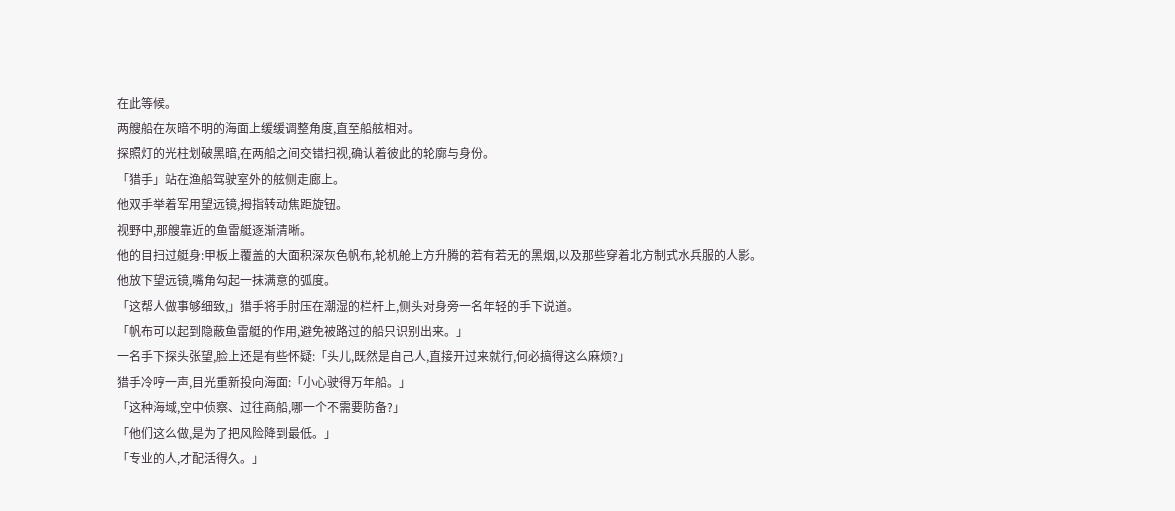在此等候。
两艘船在灰暗不明的海面上缓缓调整角度,直至船舷相对。
探照灯的光柱划破黑暗,在两船之间交错扫视,确认着彼此的轮廓与身份。
「猎手」站在渔船驾驶室外的舷侧走廊上。
他双手举着军用望远镜,拇指转动焦距旋钮。
视野中,那艘靠近的鱼雷艇逐渐清晰。
他的目扫过艇身:甲板上覆盖的大面积深灰色帆布,轮机舱上方升腾的若有若无的黑烟,以及那些穿着北方制式水兵服的人影。
他放下望远镜,嘴角勾起一抹满意的弧度。
「这帮人做事够细致,」猎手将手肘压在潮湿的栏杆上,侧头对身旁一名年轻的手下说道。
「帆布可以起到隐蔽鱼雷艇的作用,避免被路过的船只识别出来。」
一名手下探头张望,脸上还是有些怀疑:「头儿,既然是自己人,直接开过来就行,何必搞得这么麻烦?」
猎手冷哼一声,目光重新投向海面:「小心驶得万年船。」
「这种海域,空中侦察、过往商船,哪一个不需要防备?」
「他们这么做,是为了把风险降到最低。」
「专业的人,才配活得久。」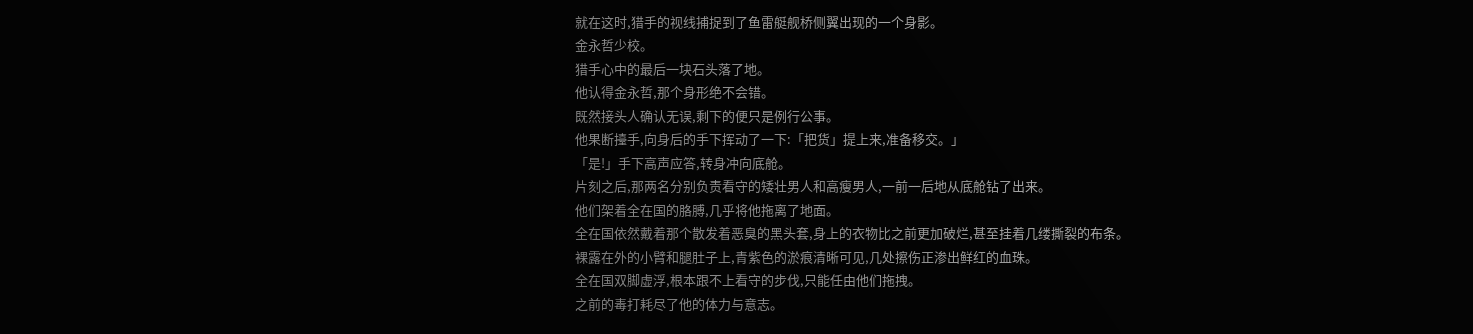就在这时,猎手的视线捕捉到了鱼雷艇舰桥侧翼出现的一个身影。
金永哲少校。
猎手心中的最后一块石头落了地。
他认得金永哲,那个身形绝不会错。
既然接头人确认无误,剩下的便只是例行公事。
他果断擡手,向身后的手下挥动了一下:「把货」提上来,准备移交。」
「是!」手下高声应答,转身冲向底舱。
片刻之后,那两名分别负责看守的矮壮男人和高瘦男人,一前一后地从底舱钻了出来。
他们架着全在国的胳膊,几乎将他拖离了地面。
全在国依然戴着那个散发着恶臭的黑头套,身上的衣物比之前更加破烂,甚至挂着几缕撕裂的布条。
裸露在外的小臂和腿肚子上,青紫色的淤痕清晰可见,几处擦伤正渗出鲜红的血珠。
全在国双脚虚浮,根本跟不上看守的步伐,只能任由他们拖拽。
之前的毒打耗尽了他的体力与意志。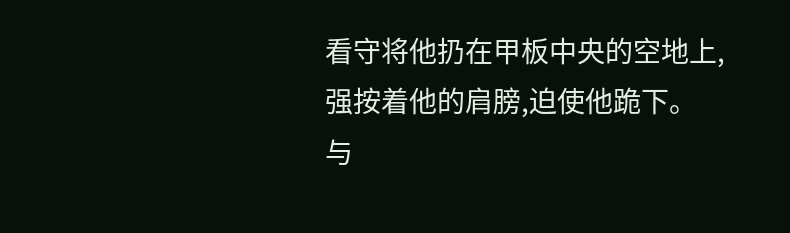看守将他扔在甲板中央的空地上,强按着他的肩膀,迫使他跪下。
与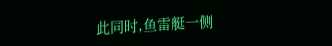此同时,鱼雷艇一侧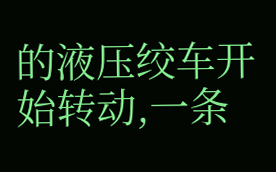的液压绞车开始转动,一条